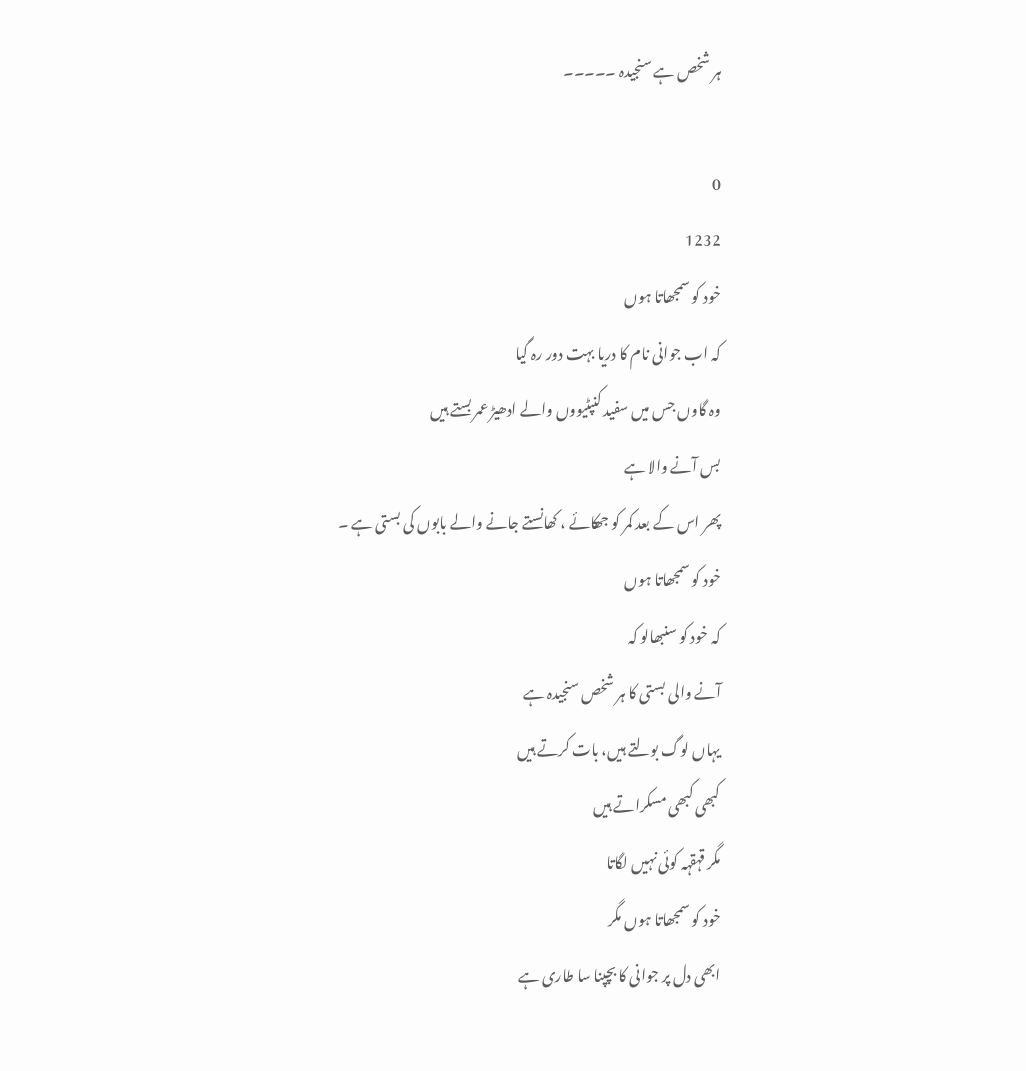ہر شخص ہے سنجیدہ ۔۔۔۔۔

0
1232
خود کو سمجھاتا ہوں
کہ اب جوانی نام کا دریا بہت دور رہ گیا
وہ گاوں جس میں سفید کنپٹیووں والے ادھیڑ عمر بستے ہیں
بس آنے والا ہے
پھر اس کے بعد کمر کو جھکائے ، کھانستے جانے والے بابوں کی بستی ہے ۔
خود کو سمجھاتا ہوں
کہ خود کو سنبھالو کہ
آنے والی بستی کا ہر شخص سنجیدہ ہے
یہاں لوگ بولتے ہیں، بات کرتے ہیں
کبھی کبھی مسکراتے ہیں
مگر قہقہہ کوئی نہیں لگاتا
خود کو سمجھاتا ہوں مگر
ابھی دل پر جوانی کا بچپنا سا طاری ہے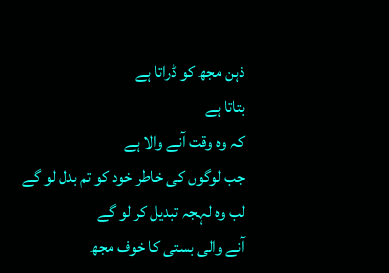ذہن مجھ کو ڈراتا ہے
بتاتا ہے
کہ وہ وقت آنے والا ہے
جب لوگوں کی خاطر خود کو تم بدل لو گے
لب وہ لہجہ تبدیل کر لو گے
آنے والی بستی کا خوف مجھ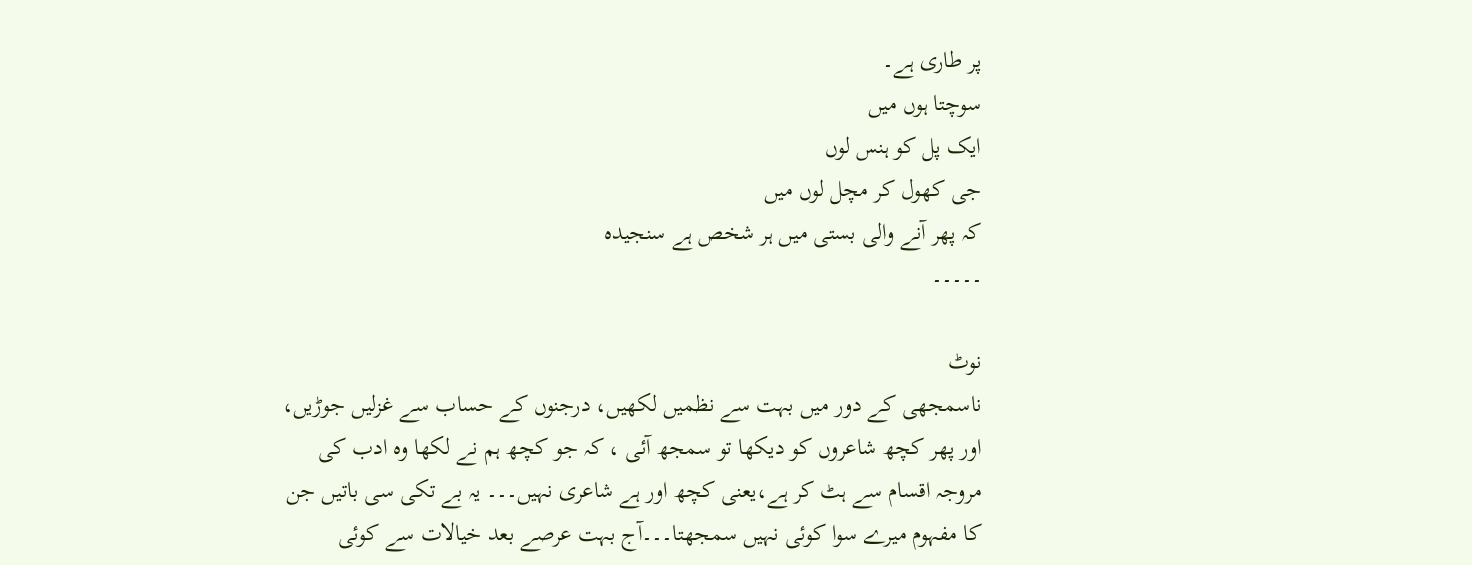پر طاری ہے۔
سوچتا ہوں میں
ایک پل کو ہنس لوں
جی کھول کر مچل لوں میں
کہ پھر آنے والی بستی میں ہر شخص ہے سنجیدہ
۔۔۔۔۔

نوٹ
ناسمجھی کے دور میں بہت سے نظمیں لکھیں، درجنوں کے حساب سے غزلیں جوڑیں، اور پھر کچھ شاعروں کو دیکھا تو سمجھ آئی ، کہ جو کچھ ہم نے لکھا وہ ادب کی مروجہ اقسام سے ہٹ کر ہے،یعنی کچھ اور ہے شاعری نہیں۔۔۔ یہ بے تکی سی باتیں جن کا مفہوم میرے سوا کوئی نہیں سمجھتا۔۔۔آج بہت عرصے بعد خیالات سے کوئی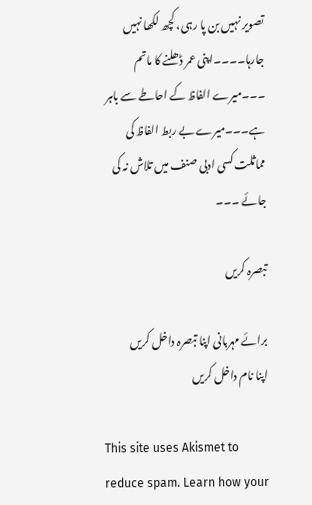تصویر نہیں بن پا رہی، کچھ لکھا نہیں جارہا۔۔۔۔اپنی عمر ڈھلنے کا ماتم ۔۔۔میرے الفاظ کے احاطے سے باہر ہے۔۔۔میرے بے ربط الفاظ کی مماثلت کسی ادبی صنف میں تلاش نہ کی جائے ۔۔۔

تبصرہ کریں

برائے مہربانی اپنا تبصرہ داخل کریں
اپنا نام داخل کریں

This site uses Akismet to reduce spam. Learn how your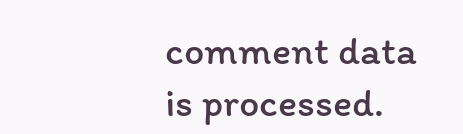comment data is processed.